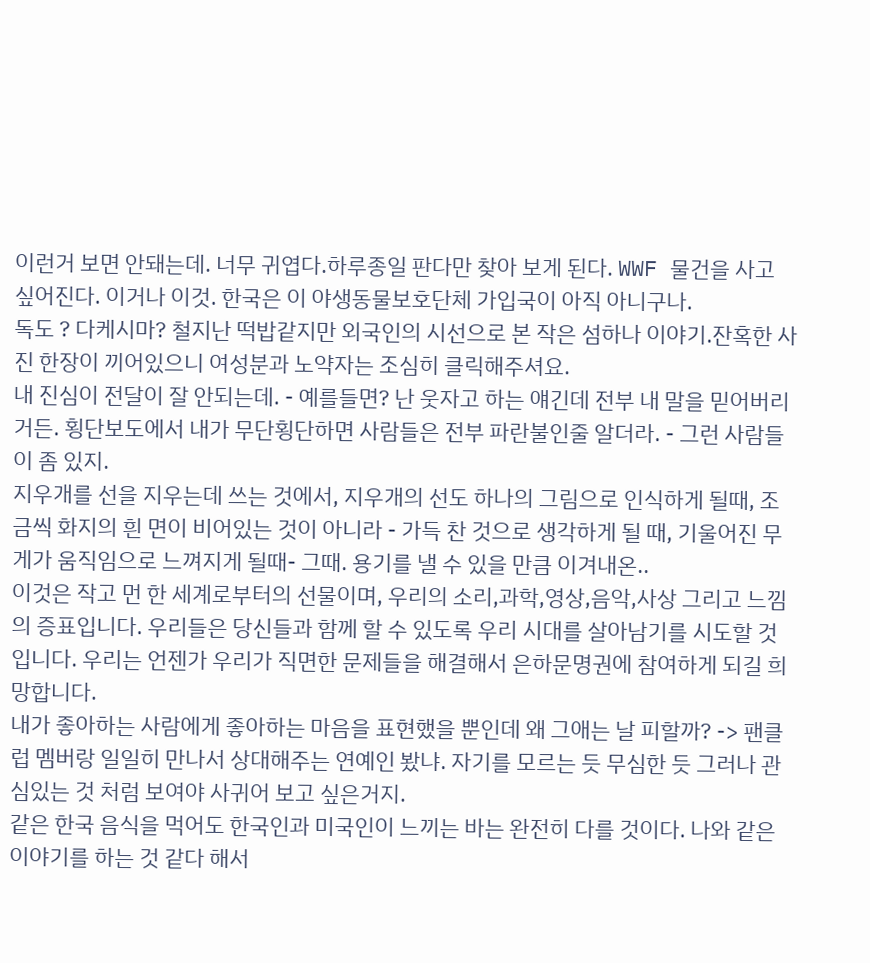이런거 보면 안돼는데. 너무 귀엽다.하루종일 판다만 찾아 보게 된다. WWF 물건을 사고 싶어진다. 이거나 이것. 한국은 이 야생동물보호단체 가입국이 아직 아니구나.
독도 ? 다케시마? 철지난 떡밥같지만 외국인의 시선으로 본 작은 섬하나 이야기.잔혹한 사진 한장이 끼어있으니 여성분과 노약자는 조심히 클릭해주셔요.
내 진심이 전달이 잘 안되는데. - 예를들면? 난 웃자고 하는 얘긴데 전부 내 말을 믿어버리거든. 횡단보도에서 내가 무단횡단하면 사람들은 전부 파란불인줄 알더라. - 그런 사람들이 좀 있지.
지우개를 선을 지우는데 쓰는 것에서, 지우개의 선도 하나의 그림으로 인식하게 될때, 조금씩 화지의 흰 면이 비어있는 것이 아니라 - 가득 찬 것으로 생각하게 될 때, 기울어진 무게가 움직임으로 느껴지게 될때- 그때. 용기를 낼 수 있을 만큼 이겨내온..
이것은 작고 먼 한 세계로부터의 선물이며, 우리의 소리,과학,영상,음악,사상 그리고 느낌의 증표입니다. 우리들은 당신들과 함께 할 수 있도록 우리 시대를 살아남기를 시도할 것입니다. 우리는 언젠가 우리가 직면한 문제들을 해결해서 은하문명권에 참여하게 되길 희망합니다.
내가 좋아하는 사람에게 좋아하는 마음을 표현했을 뿐인데 왜 그애는 날 피할까? -> 팬클럽 멤버랑 일일히 만나서 상대해주는 연예인 봤냐. 자기를 모르는 듯 무심한 듯 그러나 관심있는 것 처럼 보여야 사귀어 보고 싶은거지.
같은 한국 음식을 먹어도 한국인과 미국인이 느끼는 바는 완전히 다를 것이다. 나와 같은 이야기를 하는 것 같다 해서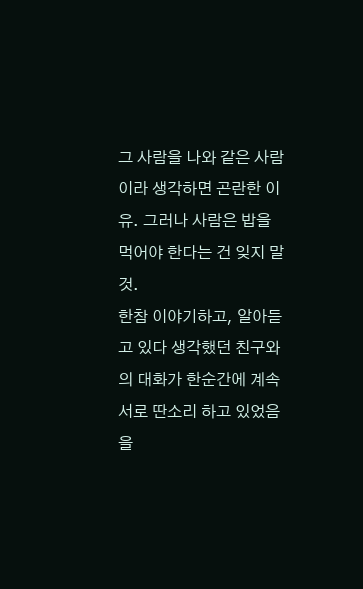그 사람을 나와 같은 사람이라 생각하면 곤란한 이유. 그러나 사람은 밥을 먹어야 한다는 건 잊지 말것.
한참 이야기하고, 알아듣고 있다 생각했던 친구와의 대화가 한순간에 계속 서로 딴소리 하고 있었음을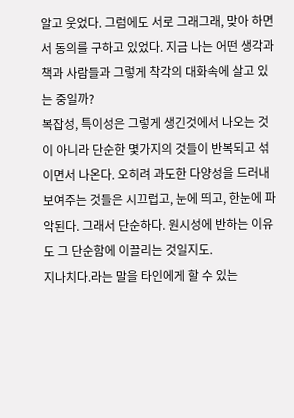알고 웃었다. 그럼에도 서로 그래그래, 맞아 하면서 동의를 구하고 있었다. 지금 나는 어떤 생각과 책과 사람들과 그렇게 착각의 대화속에 살고 있는 중일까?
복잡성, 특이성은 그렇게 생긴것에서 나오는 것이 아니라 단순한 몇가지의 것들이 반복되고 섞이면서 나온다. 오히려 과도한 다양성을 드러내 보여주는 것들은 시끄럽고, 눈에 띄고, 한눈에 파악된다. 그래서 단순하다. 원시성에 반하는 이유도 그 단순함에 이끌리는 것일지도.
지나치다.라는 말을 타인에게 할 수 있는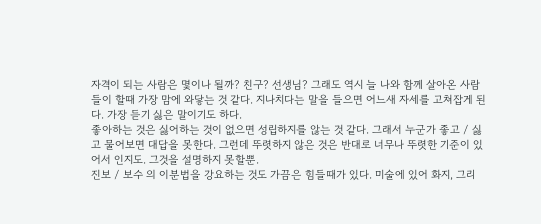자격이 되는 사람은 몇이나 될까? 친구? 선생님? 그래도 역시 늘 나와 함께 살아온 사람들이 할때 가장 맘에 와닿는 것 같다. 지나치다는 말을 들으면 어느새 자세를 고쳐잡게 된다. 가장 듣기 싫은 말이기도 하다.
좋아하는 것은 싫어하는 것이 없으면 성립하지를 않는 것 같다. 그래서 누군가 좋고 / 싫고 물어보면 대답을 못한다. 그런데 뚜렷하지 않은 것은 반대로 너무나 뚜렷한 기준이 있어서 인지도. 그것을 설명하지 못할뿐.
진보 / 보수 의 이분법을 강요하는 것도 가끔은 힘들때가 있다. 미술에 있어 화지, 그리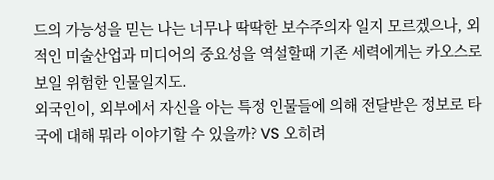드의 가능성을 믿는 나는 너무나 딱딱한 보수주의자 일지 모르겠으나, 외적인 미술산업과 미디어의 중요성을 역설할때 기존 세력에게는 카오스로 보일 위험한 인물일지도.
외국인이, 외부에서 자신을 아는 특정 인물들에 의해 전달받은 정보로 타국에 대해 뭐라 이야기할 수 있을까? VS 오히려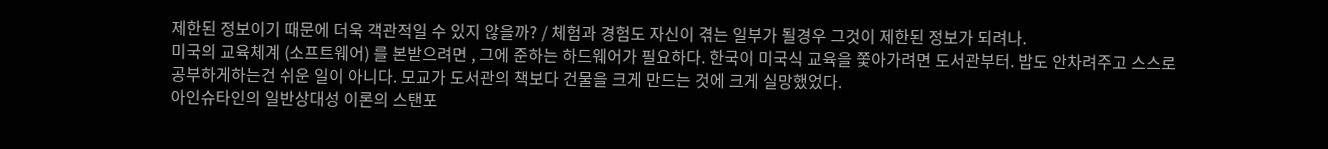제한된 정보이기 때문에 더욱 객관적일 수 있지 않을까? / 체험과 경험도 자신이 겪는 일부가 될경우 그것이 제한된 정보가 되려나.
미국의 교육체계 (소프트웨어) 를 본받으려면 , 그에 준하는 하드웨어가 필요하다. 한국이 미국식 교육을 쫓아가려면 도서관부터. 밥도 안차려주고 스스로 공부하게하는건 쉬운 일이 아니다. 모교가 도서관의 책보다 건물을 크게 만드는 것에 크게 실망했었다.
아인슈타인의 일반상대성 이론의 스탠포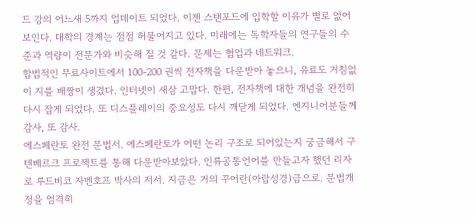드 강의 어느새 5까지 업데이트 되었다. 이젠 스탠포드에 입학할 이유가 별로 없어 보인다. 대학의 경계는 점점 허물어지고 있다. 미래에는 독학자들의 연구들의 수준과 역량이 전문가와 비슷해 질 것 같다. 문제는 협업과 네트워크.
합법적인 무료사이트에서 100-200 권씩 전자책을 다운받아 놓으니, 유료도 거침없이 지를 배짱이 생겼다. 인터넷이 새삼 고맙다. 한편, 전자책에 대한 개념을 완전히 다시 잡게 되었다. 또 디스플레이의 중요성도 다시 깨닫게 되었다. 엔지니어분들께 감사, 또 감사.
에스페란토 완전 문법서. 에스페란토가 어떤 논리 구조로 되어있는지 궁금해서 구텐베르크 프로젝트를 통해 다운받아보았다. 인류공통언어를 만들고자 했던 리자로 루드비코 자멘호프 박사의 저서. 지금은 거의 꾸어란(아랍성경)급으로. 문법개정을 엄격히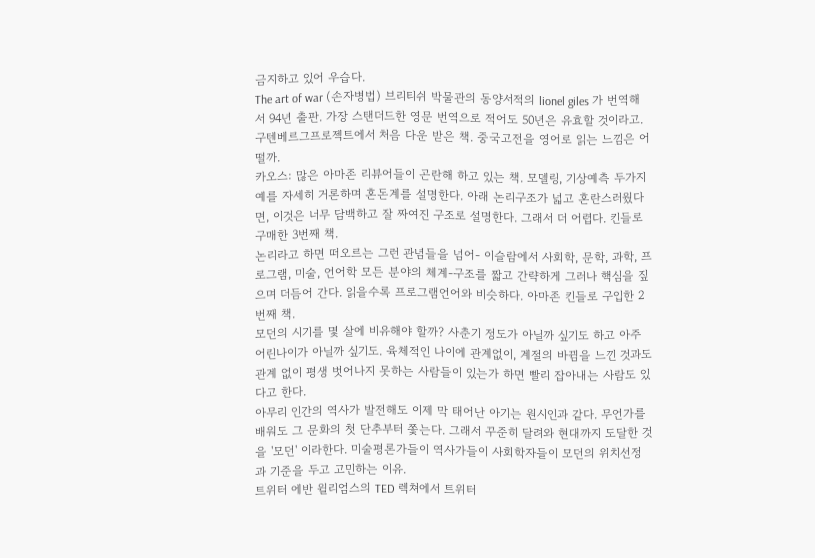금지하고 있어 우습다.
The art of war (손자병법) 브리티쉬 박물관의 동양서적의 lionel giles 가 번역해서 94년 출판. 가장 스탠더드한 영문 번역으로 적어도 50년은 유효할 것이라고. 구텐베르그프로젝트에서 처음 다운 받은 책. 중국고전을 영어로 읽는 느낌은 어떨까.
카오스: 많은 아마존 리뷰어들이 곤란해 하고 있는 책. 모델링, 기상예측 두가지 예를 자세히 거론하며 혼돈계를 설명한다. 아래 논리구조가 넓고 혼란스러웠다면, 이것은 너무 담백하고 잘 짜여진 구조로 설명한다. 그래서 더 어렵다. 킨들로 구매한 3번째 책.
논리라고 하면 떠오르는 그런 관념들을 넘어- 이슬람에서 사회학, 문학, 과학, 프로그램, 미술, 언어학 모든 분야의 체계-구조를 짧고 간략하게 그러나 핵심을 짚으며 더듬어 간다. 읽을수록 프로그램언어와 비슷하다. 아마존 킨들로 구입한 2번째 책.
모던의 시기를 몇 살에 비유해야 할까? 사춘기 정도가 아닐까 싶기도 하고 아주 어린나이가 아닐까 싶기도. 육체적인 나이에 관계없이, 계절의 바뀜을 느낀 것과도 관계 없이 평생 벗어나지 못하는 사람들이 있는가 하면 빨리 잡아내는 사람도 있다고 한다.
아무리 인간의 역사가 발전해도 이제 막 태어난 아기는 원시인과 같다. 무언가를 배워도 그 문화의 첫 단추부터 쫓는다. 그래서 꾸준히 달려와 현대까지 도달한 것을 '모던' 이라한다. 미술평론가들이 역사가들이 사회학자들이 모던의 위치선정과 기준을 두고 고민하는 이유.
트위터 에반 윌리엄스의 TED 렉쳐에서 트위터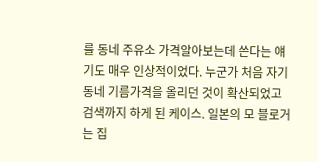를 동네 주유소 가격알아보는데 쓴다는 얘기도 매우 인상적이었다. 누군가 처음 자기 동네 기름가격을 올리던 것이 확산되었고 검색까지 하게 된 케이스. 일본의 모 블로거는 집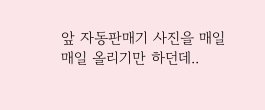앞 자동판매기 사진을 매일매일 올리기만 하던데..